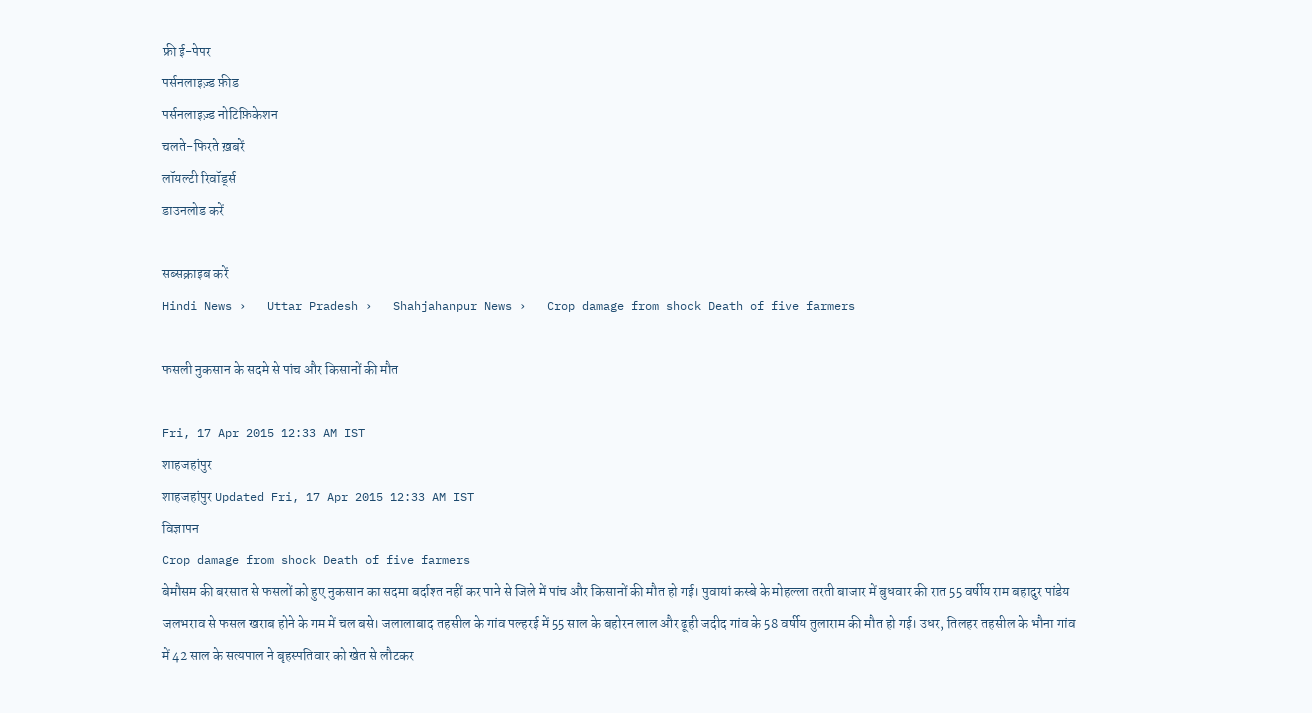फ्री ई-पेपर
पर्सनलाइज़्ड फ़ीड
पर्सनलाइज़्ड नोटिफ़िकेशन
चलते-फिरते ख़बरें
लॉयल्टी रिवॉर्ड्स
डाउनलोड करें

सब्सक्राइब करें
Hindi News ›   Uttar Pradesh ›   Shahjahanpur News ›   Crop damage from shock Death of five farmers

फसली नुकसान के सदमे से पांच और किसानों की मौत

Fri, 17 Apr 2015 12:33 AM IST
शाहजहांपुर
शाहजहांपुर Updated Fri, 17 Apr 2015 12:33 AM IST
विज्ञापन
Crop damage from shock Death of five farmers
बेमौसम की बरसात से फसलों को हुए नुकसान का सदमा बर्दाश्त नहीं कर पाने से जिले में पांच और किसानों की मौत हो गई। पुवायां कस्बे के मोहल्ला तरती बाजार में बुधवार की रात 55 वर्षीय राम बहादुर पांडेय जलभराव से फसल खराब होने के गम में चल बसे। जलालाबाद तहसील के गांव पल्हरई में 55 साल के बहोरन लाल और ढूही जदीद गांव के 58 वर्षीय तुलाराम की मौत हो गई। उधर, तिलहर तहसील के भौना गांव में 42 साल के सत्यपाल ने बृहस्पतिवार को खेत से लौटकर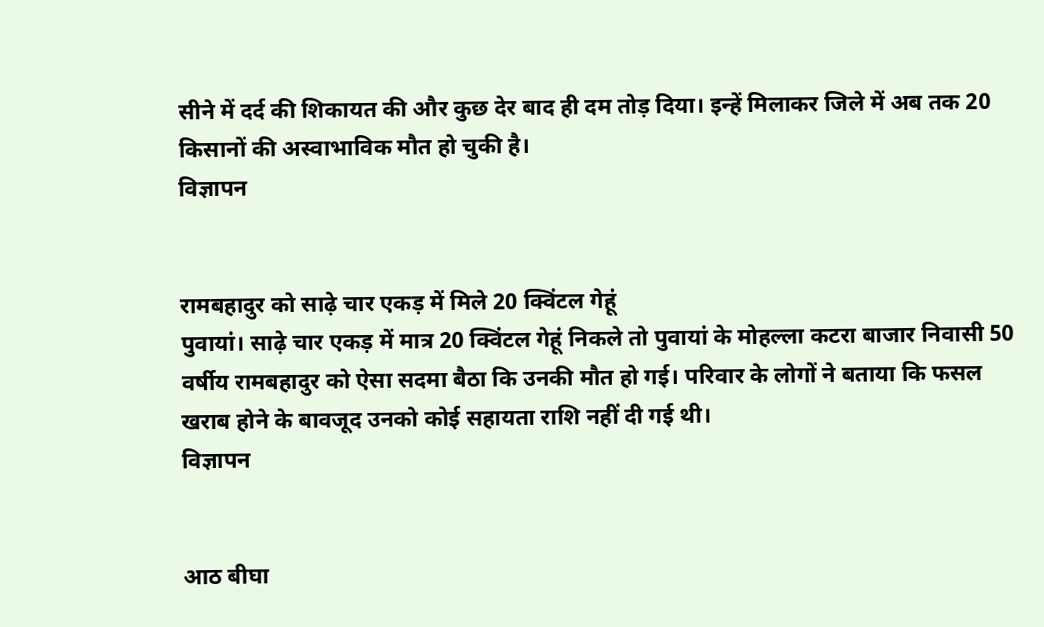सीने में दर्द की शिकायत की और कुछ देर बाद ही दम तोड़ दिया। इन्हें मिलाकर जिले में अब तक 20 किसानों की अस्वाभाविक मौत हो चुकी है।
विज्ञापन


रामबहादुर को साढ़े चार एकड़ में मिले 20 क्विंटल गेहूं
पुवायां। साढ़े चार एकड़ में मात्र 20 क्विंटल गेहूं निकले तो पुवायां के मोहल्ला कटरा बाजार निवासी 50 वर्षीय रामबहादुर को ऐसा सदमा बैठा कि उनकी मौत हो गई। परिवार के लोगों ने बताया कि फसल खराब होने के बावजूद उनको कोई सहायता राशि नहीं दी गई थी।
विज्ञापन


आठ बीघा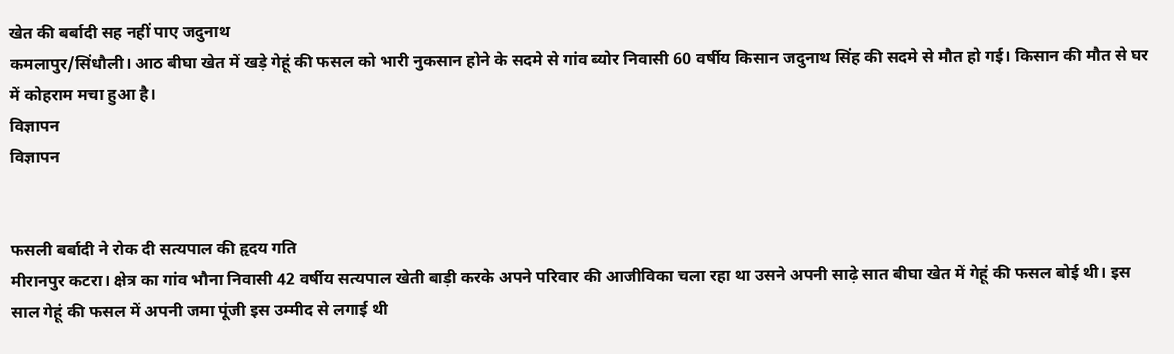खेत की बर्बादी सह नहीं पाए जदुनाथ
कमलापुर/सिंधौली। आठ बीघा खेत में खड़े गेहूं की फसल को भारी नुकसान होने के सदमे से गांव ब्योर निवासी 60 वर्षीय किसान जदुनाथ सिंह की सदमे से मौत हो गई। किसान की मौत से घर में कोहराम मचा हुआ है।
विज्ञापन
विज्ञापन


फसली बर्बादी ने रोक दी सत्यपाल की हृदय गति
मीरानपुर कटरा। क्षेत्र का गांव भौना निवासी 42 वर्षीय सत्यपाल खेती बाड़ी करके अपने परिवार की आजीविका चला रहा था उसने अपनी साढ़े सात बीघा खेत में गेहूं की फसल बोई थी। इस साल गेहूं की फसल में अपनी जमा पूंजी इस उम्मीद से लगाई थी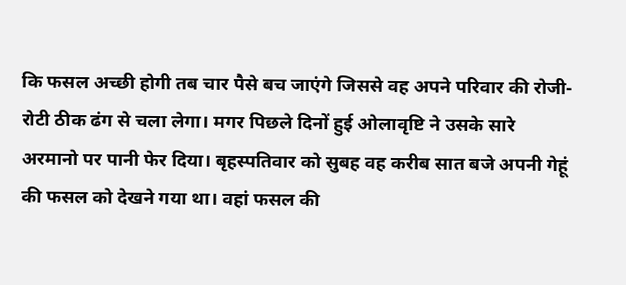कि फसल अच्छी होगी तब चार पैसे बच जाएंगे जिससे वह अपने परिवार की रोजी-रोटी ठीक ढंग से चला लेगा। मगर पिछले दिनों हुई ओलावृष्टि ने उसके सारे अरमानो पर पानी फेर दिया। बृहस्पतिवार को सुबह वह करीब सात बजे अपनी गेहूं की फसल को देखने गया था। वहां फसल की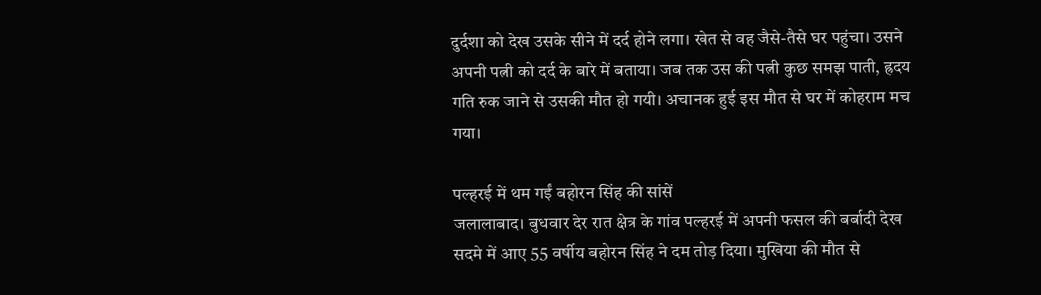दुर्दशा को देख उसके सीने में दर्द होने लगा। खेत से वह जैसे-तैसे घर पहुंचा। उसने अपनी पत्नी को दर्द के बारे में बताया। जब तक उस की पत्नी कुछ समझ पाती, ह्रदय गति रुक जाने से उसकी मौत हो गयी। अचानक हुई इस मौत से घर में कोहराम मच गया।

पल्हरई में थम गईं बहोरन सिंह की सांसें
जलालाबाद। बुधवार देर रात क्षेत्र के गांव पल्हरई में अपनी फसल की बर्बादी देख सदमे में आए 55 वर्षीय बहोरन सिंह ने दम तोड़ दिया। मुखिया की मौत से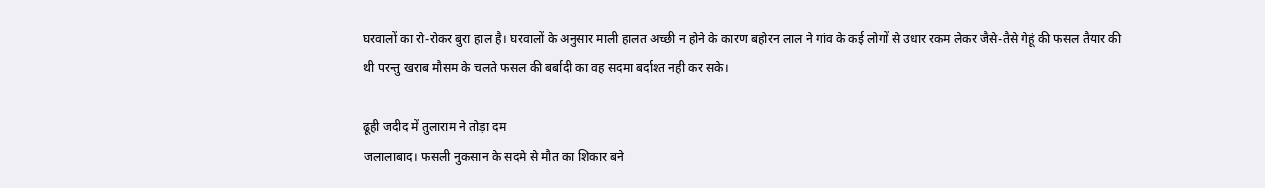घरवालों का रो-रोकर बुरा हाल है। घरवालों के अनुसार माली हालत अच्छी न होने के कारण बहोरन लाल ने गांव के कई लोगों से उधार रकम लेकर जैसे-तैसे गेहूं की फसल तैयार की थी परन्तु खराब मौसम के चलते फसल की बर्बादी का वह सदमा बर्दाश्त नही कर सके।

ढूही जदीद में तुलाराम ने तोड़ा दम
जलालाबाद। फसली नुकसान के सदमे से मौत का शिकार बने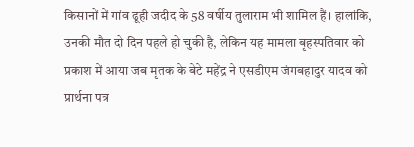किसानों में गांव ढूही जदीद के 58 वर्षीय तुलाराम भी शामिल हैं। हालांकि, उनकी मौत दो दिन पहले हो चुकी है, लेकिन यह मामला बृहस्पतिवार को प्रकाश में आया जब मृतक के बेटे महेंद्र ने एसडीएम जंगबहादुर यादव को प्रार्थना पत्र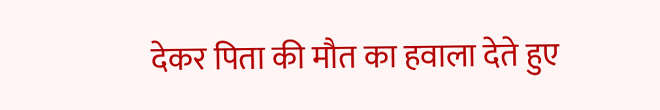देकर पिता की मौत का हवाला देते हुए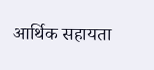आर्थिक सहायता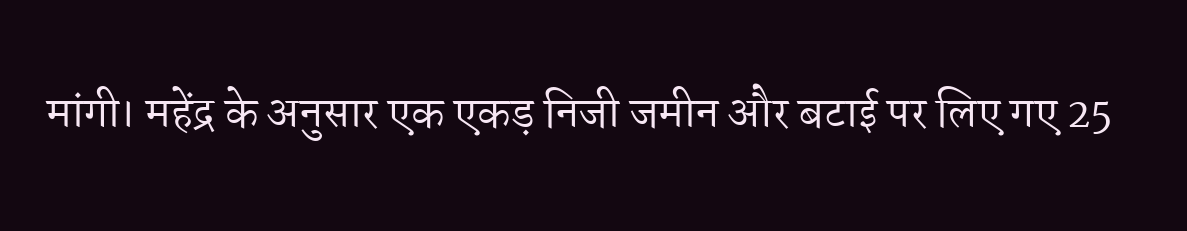मांगी। महेंद्र के अनुसार एक एकड़ निजी जमीन और बटाई पर लिए गए 25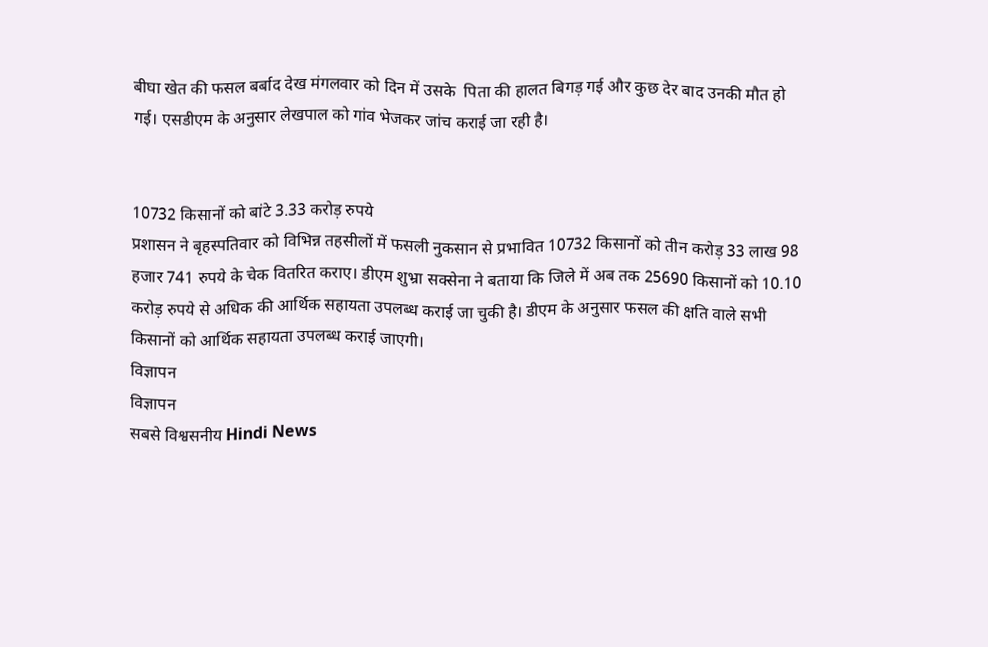बीघा खेत की फसल बर्बाद देख मंगलवार को दिन में उसके  पिता की हालत बिगड़ गई और कुछ देर बाद उनकी मौत हो गई। एसडीएम के अनुसार लेखपाल को गांव भेजकर जांच कराई जा रही है।


10732 किसानों को बांटे 3.33 करोड़ रुपये
प्रशासन ने बृहस्पतिवार को विभिन्न तहसीलों में फसली नुकसान से प्रभावित 10732 किसानों को तीन करोड़ 33 लाख 98 हजार 741 रुपये के चेक वितरित कराए। डीएम शुभ्रा सक्सेना ने बताया कि जिले में अब तक 25690 किसानों को 10.10 करोड़ रुपये से अधिक की आर्थिक सहायता उपलब्ध कराई जा चुकी है। डीएम के अनुसार फसल की क्षति वाले सभी किसानों को आर्थिक सहायता उपलब्ध कराई जाएगी।
विज्ञापन
विज्ञापन
सबसे विश्वसनीय Hindi News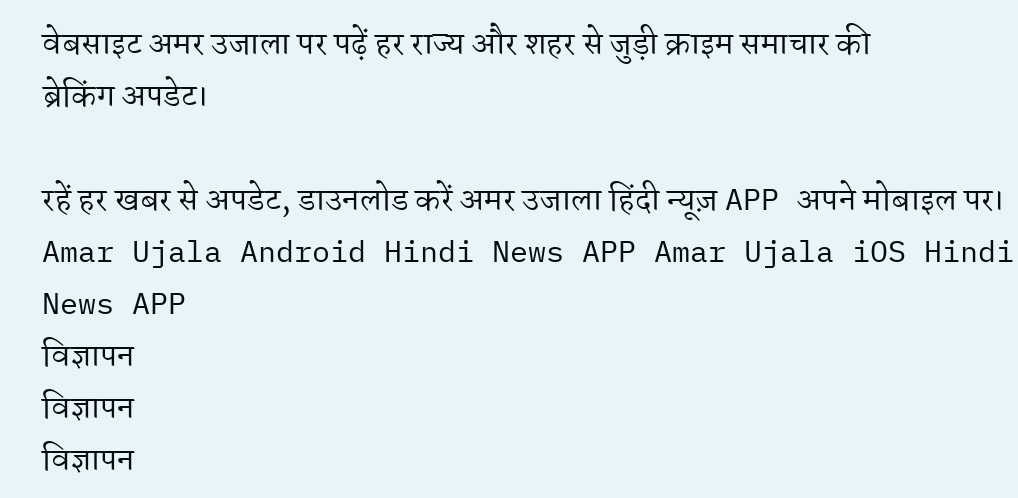वेबसाइट अमर उजाला पर पढ़ें हर राज्य और शहर से जुड़ी क्राइम समाचार की
ब्रेकिंग अपडेट।

रहें हर खबर से अपडेट, डाउनलोड करें अमर उजाला हिंदी न्यूज़ APP अपने मोबाइल पर।
Amar Ujala Android Hindi News APP Amar Ujala iOS Hindi News APP
विज्ञापन
विज्ञापन
विज्ञापन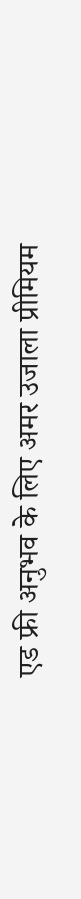एड फ्री अनुभव के लिए अमर उजाला प्रीमियम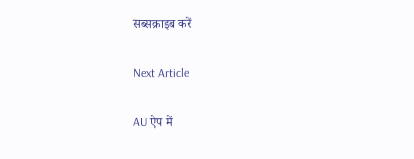सब्सक्राइब करें

Next Article

AU ऐप में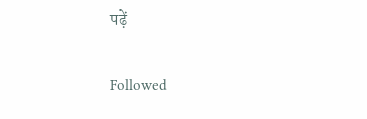पढ़ें

Followed